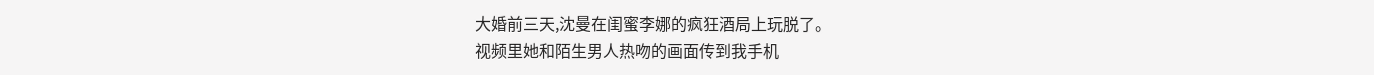大婚前三天,沈曼在闺蜜李娜的疯狂酒局上玩脱了。
视频里她和陌生男人热吻的画面传到我手机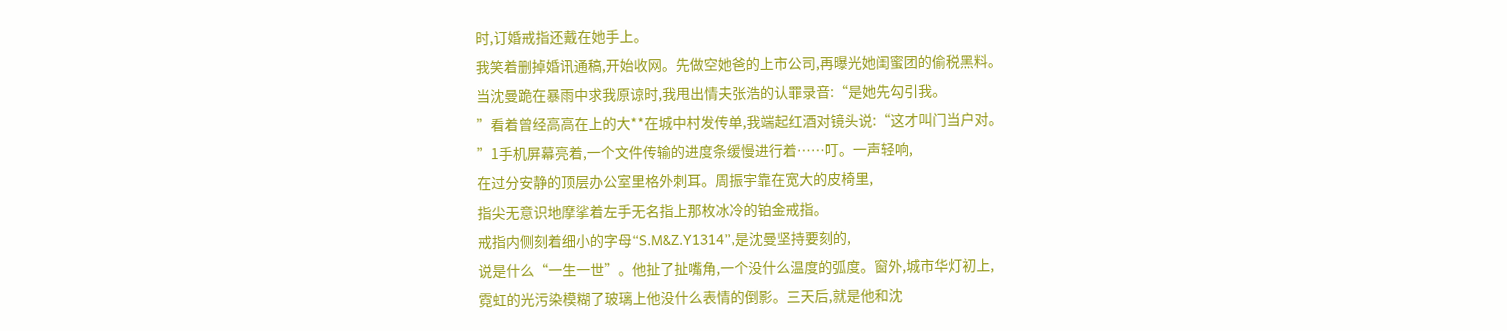时,订婚戒指还戴在她手上。
我笑着删掉婚讯通稿,开始收网。先做空她爸的上市公司,再曝光她闺蜜团的偷税黑料。
当沈曼跪在暴雨中求我原谅时,我甩出情夫张浩的认罪录音:“是她先勾引我。
”看着曾经高高在上的大**在城中村发传单,我端起红酒对镜头说:“这才叫门当户对。
”1手机屏幕亮着,一个文件传输的进度条缓慢进行着……叮。一声轻响,
在过分安静的顶层办公室里格外刺耳。周振宇靠在宽大的皮椅里,
指尖无意识地摩挲着左手无名指上那枚冰冷的铂金戒指。
戒指内侧刻着细小的字母“S.M&Z.Y1314”,是沈曼坚持要刻的,
说是什么“一生一世”。他扯了扯嘴角,一个没什么温度的弧度。窗外,城市华灯初上,
霓虹的光污染模糊了玻璃上他没什么表情的倒影。三天后,就是他和沈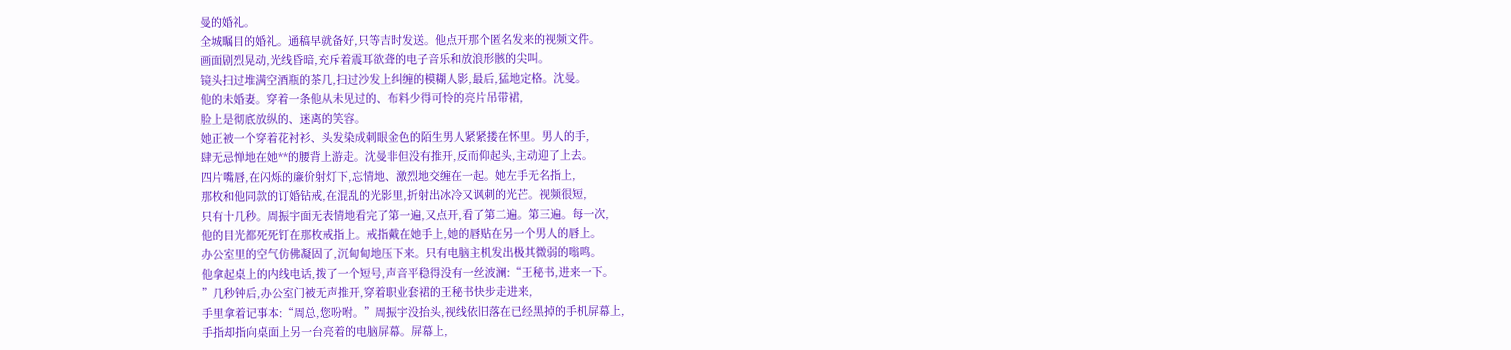曼的婚礼。
全城瞩目的婚礼。通稿早就备好,只等吉时发送。他点开那个匿名发来的视频文件。
画面剧烈晃动,光线昏暗,充斥着震耳欲聋的电子音乐和放浪形骸的尖叫。
镜头扫过堆满空酒瓶的茶几,扫过沙发上纠缠的模糊人影,最后,猛地定格。沈曼。
他的未婚妻。穿着一条他从未见过的、布料少得可怜的亮片吊带裙,
脸上是彻底放纵的、迷离的笑容。
她正被一个穿着花衬衫、头发染成刺眼金色的陌生男人紧紧搂在怀里。男人的手,
肆无忌惮地在她**的腰背上游走。沈曼非但没有推开,反而仰起头,主动迎了上去。
四片嘴唇,在闪烁的廉价射灯下,忘情地、激烈地交缠在一起。她左手无名指上,
那枚和他同款的订婚钻戒,在混乱的光影里,折射出冰冷又讽刺的光芒。视频很短,
只有十几秒。周振宇面无表情地看完了第一遍,又点开,看了第二遍。第三遍。每一次,
他的目光都死死钉在那枚戒指上。戒指戴在她手上,她的唇贴在另一个男人的唇上。
办公室里的空气仿佛凝固了,沉甸甸地压下来。只有电脑主机发出极其微弱的嗡鸣。
他拿起桌上的内线电话,拨了一个短号,声音平稳得没有一丝波澜:“王秘书,进来一下。
”几秒钟后,办公室门被无声推开,穿着职业套裙的王秘书快步走进来,
手里拿着记事本:“周总,您吩咐。”周振宇没抬头,视线依旧落在已经黑掉的手机屏幕上,
手指却指向桌面上另一台亮着的电脑屏幕。屏幕上,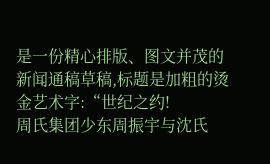是一份精心排版、图文并茂的新闻通稿草稿,标题是加粗的烫金艺术字:“世纪之约!
周氏集团少东周振宇与沈氏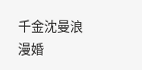千金沈曼浪漫婚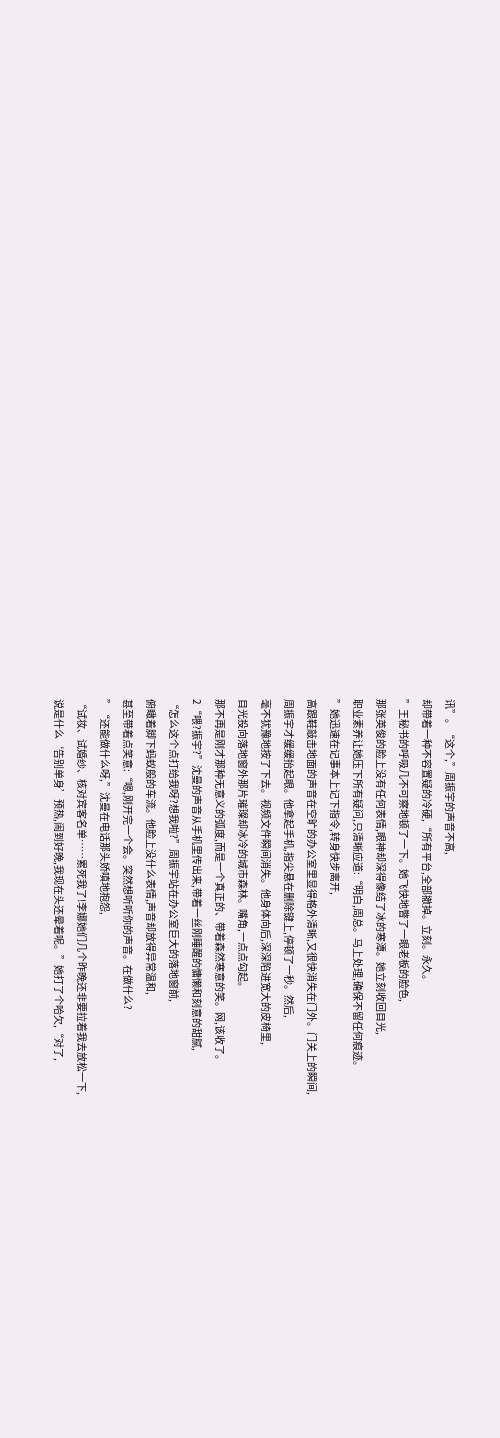讯”。“这个,”周振宇的声音不高,
却带着一种不容置疑的冷硬,“所有平台,全部撤掉。立刻。永久。
”王秘书的呼吸几不可察地顿了一下。她飞快地瞥了一眼老板的脸色,
那张英俊的脸上没有任何表情,眼神却深得像结了冰的寒潭。她立刻收回目光,
职业素养让她压下所有疑问,只清晰应道:“明白,周总。马上处理,确保不留任何痕迹。
”她迅速在记事本上记下指令,转身快步离开,
高跟鞋敲击地面的声音在空旷的办公室里显得格外清晰,又很快消失在门外。门关上的瞬间,
周振宇才缓缓抬起眼。他拿起手机,指尖悬在删除键上,停顿了一秒。然后,
毫不犹豫地按了下去。视频文件瞬间消失。他身体向后,深深陷进宽大的皮椅里,
目光投向落地窗外那片璀璨却冰冷的城市森林。嘴角,一点点勾起。
那不再是刚才那种无意义的弧度,而是一个真正的、带着森然寒意的笑。网,该收了。
2“喂?振宇?”沈曼的声音从手机里传出来,带着一丝刚睡醒的慵懒和刻意的甜腻,
“怎么这个点打给我呀?想我啦?”周振宇站在办公室巨大的落地窗前,
俯瞰着脚下蚂蚁般的车流。他脸上没什么表情,声音却放得异常温和,
甚至带着点笑意:“嗯,刚开完一个会。突然想听听你的声音。在做什么?
”“还能做什么呀,”沈曼在电话那头娇嗔地抱怨,
“试妆、试婚纱、核对宾客名单……累死我了!李娜她们几个昨晚还非要拉着我去放松一下,
说是什么‘告别单身’预热,闹到好晚,我现在头还晕着呢。”她打了个哈欠,“对了,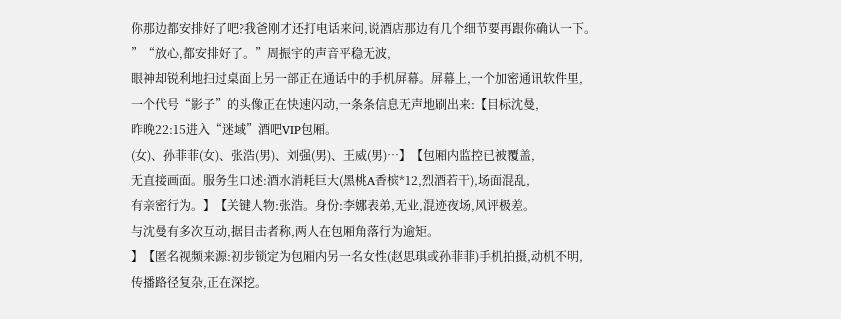你那边都安排好了吧?我爸刚才还打电话来问,说酒店那边有几个细节要再跟你确认一下。
”“放心,都安排好了。”周振宇的声音平稳无波,
眼神却锐利地扫过桌面上另一部正在通话中的手机屏幕。屏幕上,一个加密通讯软件里,
一个代号“影子”的头像正在快速闪动,一条条信息无声地刷出来:【目标沈曼,
昨晚22:15进入“迷域”酒吧VIP包厢。
(女)、孙菲菲(女)、张浩(男)、刘强(男)、王威(男)…】【包厢内监控已被覆盖,
无直接画面。服务生口述:酒水消耗巨大(黑桃A香槟*12,烈酒若干),场面混乱,
有亲密行为。】【关键人物:张浩。身份:李娜表弟,无业,混迹夜场,风评极差。
与沈曼有多次互动,据目击者称,两人在包厢角落行为逾矩。
】【匿名视频来源:初步锁定为包厢内另一名女性(赵思琪或孙菲菲)手机拍摄,动机不明,
传播路径复杂,正在深挖。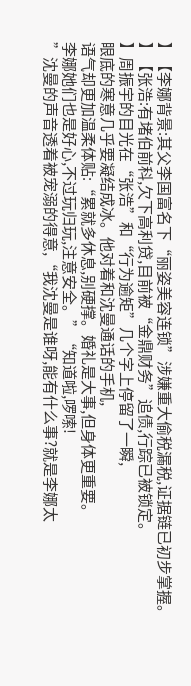】【李娜背景:其父李国富名下“丽姿美容连锁”涉嫌重大偷税漏税,证据链已初步掌握。
】【张浩:有堵伯前科,欠下高利贷,目前被“金鼎财务”追债,行踪已被锁定。
】周振宇的目光在“张浩”和“行为逾矩”几个字上停留了一瞬,
眼底的寒意几乎要凝结成冰。他对着和沈曼通话的手机,
语气却更加温柔体贴:“累就多休息,别硬撑。婚礼是大事,但身体更重要。
李娜她们也是好心,不过玩归玩,注意安全。”“知道啦,啰嗦!
”沈曼的声音透着被宠溺的得意,“我沈曼是谁呀,能有什么事?就是李娜太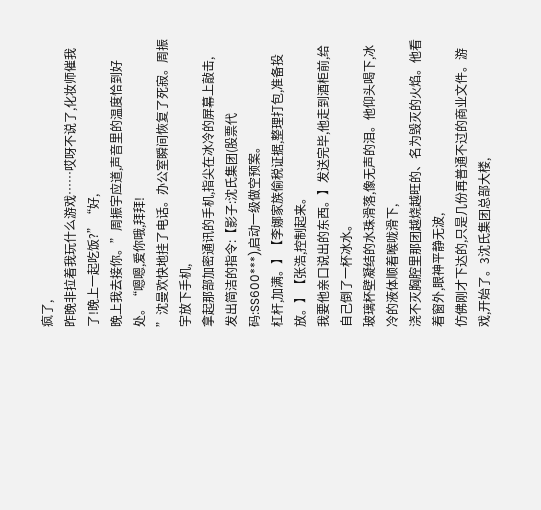疯了,
昨晚非拉着我玩什么游戏……哎呀不说了,化妆师催我了!晚上一起吃饭?”“好,
晚上我去接你。”周振宇应道,声音里的温度恰到好处。“嗯嗯,爱你哦,拜拜!
”沈曼欢快地挂了电话。办公室瞬间恢复了死寂。周振宇放下手机,
拿起那部加密通讯的手机,指尖在冰冷的屏幕上敲击,
发出简洁的指令:【影子:沈氏集团(股票代码:SS600***),启动一级做空预案。
杠杆,加满。】【李娜家族偷税证据,整理打包,准备投放。】【张浩,控制起来。
我要他亲口说出的东西。】发送完毕,他走到酒柜前,给自己倒了一杯冰水。
玻璃杯壁凝结的水珠滑落,像无声的泪。他仰头喝下,冰冷的液体顺着喉咙滑下,
浇不灭胸腔里那团越烧越旺的、名为毁灭的火焰。他看着窗外,眼神平静无波,
仿佛刚才下达的,只是几份再普通不过的商业文件。游戏,开始了。3沈氏集团总部大楼,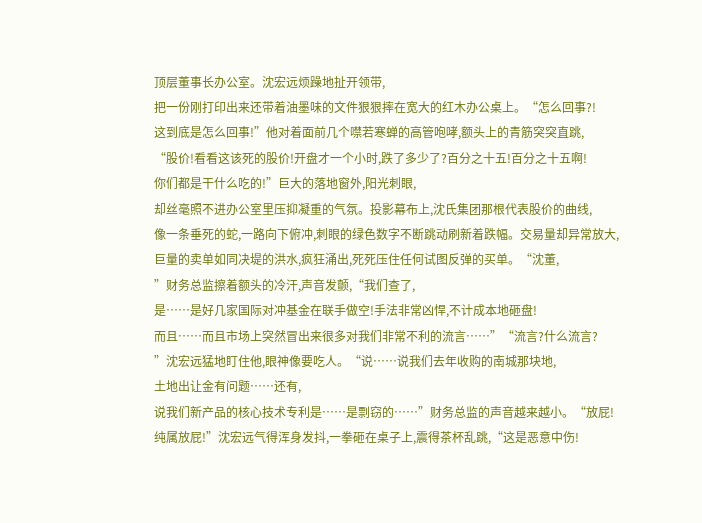顶层董事长办公室。沈宏远烦躁地扯开领带,
把一份刚打印出来还带着油墨味的文件狠狠摔在宽大的红木办公桌上。“怎么回事?!
这到底是怎么回事!”他对着面前几个噤若寒蝉的高管咆哮,额头上的青筋突突直跳,
“股价!看看这该死的股价!开盘才一个小时,跌了多少了?百分之十五!百分之十五啊!
你们都是干什么吃的!”巨大的落地窗外,阳光刺眼,
却丝毫照不进办公室里压抑凝重的气氛。投影幕布上,沈氏集团那根代表股价的曲线,
像一条垂死的蛇,一路向下俯冲,刺眼的绿色数字不断跳动刷新着跌幅。交易量却异常放大,
巨量的卖单如同决堤的洪水,疯狂涌出,死死压住任何试图反弹的买单。“沈董,
”财务总监擦着额头的冷汗,声音发颤,“我们查了,
是……是好几家国际对冲基金在联手做空!手法非常凶悍,不计成本地砸盘!
而且……而且市场上突然冒出来很多对我们非常不利的流言……”“流言?什么流言?
”沈宏远猛地盯住他,眼神像要吃人。“说……说我们去年收购的南城那块地,
土地出让金有问题……还有,
说我们新产品的核心技术专利是……是剽窃的……”财务总监的声音越来越小。“放屁!
纯属放屁!”沈宏远气得浑身发抖,一拳砸在桌子上,震得茶杯乱跳,“这是恶意中伤!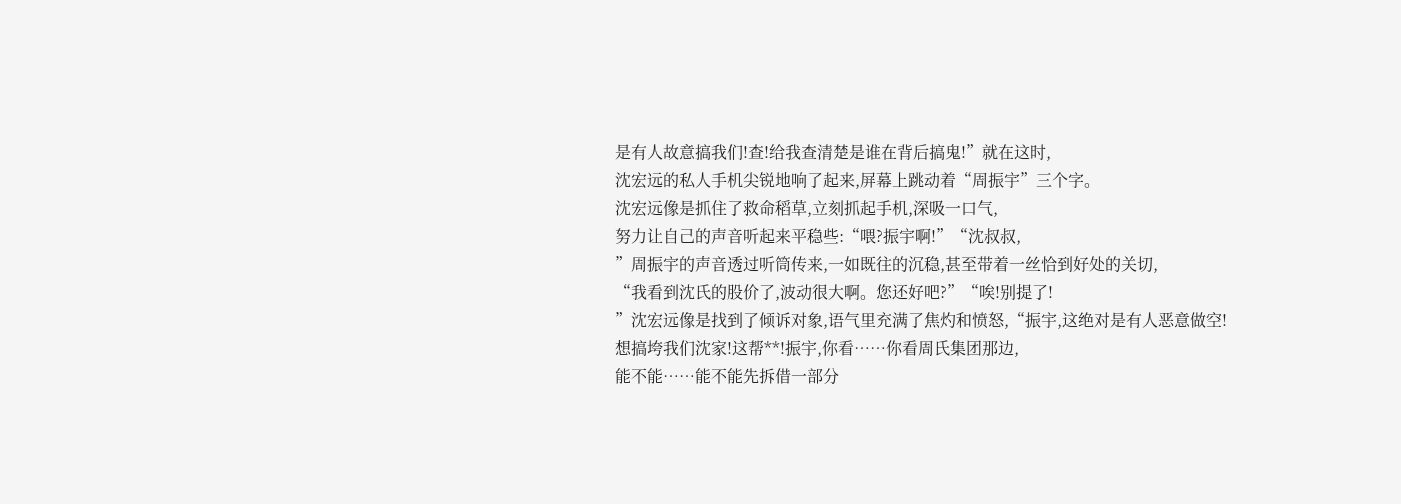是有人故意搞我们!查!给我查清楚是谁在背后搞鬼!”就在这时,
沈宏远的私人手机尖锐地响了起来,屏幕上跳动着“周振宇”三个字。
沈宏远像是抓住了救命稻草,立刻抓起手机,深吸一口气,
努力让自己的声音听起来平稳些:“喂?振宇啊!”“沈叔叔,
”周振宇的声音透过听筒传来,一如既往的沉稳,甚至带着一丝恰到好处的关切,
“我看到沈氏的股价了,波动很大啊。您还好吧?”“唉!别提了!
”沈宏远像是找到了倾诉对象,语气里充满了焦灼和愤怒,“振宇,这绝对是有人恶意做空!
想搞垮我们沈家!这帮**!振宇,你看……你看周氏集团那边,
能不能……能不能先拆借一部分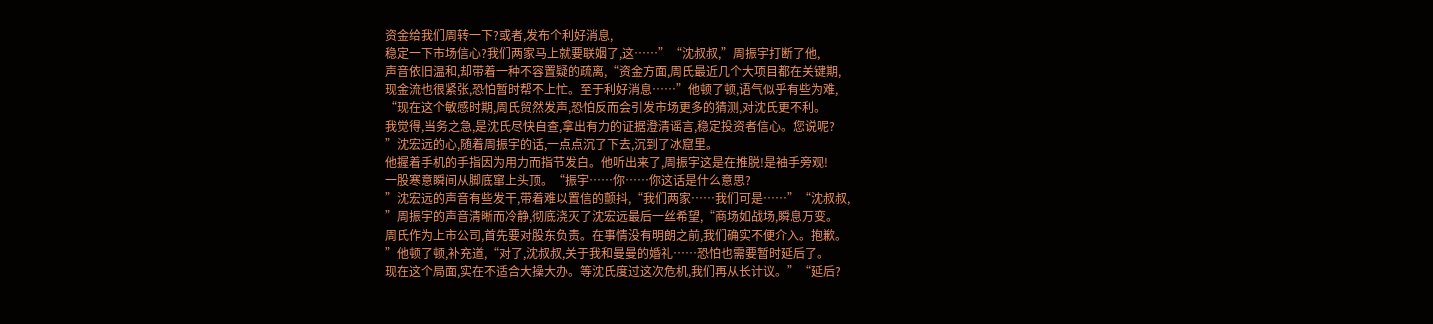资金给我们周转一下?或者,发布个利好消息,
稳定一下市场信心?我们两家马上就要联姻了,这……”“沈叔叔,”周振宇打断了他,
声音依旧温和,却带着一种不容置疑的疏离,“资金方面,周氏最近几个大项目都在关键期,
现金流也很紧张,恐怕暂时帮不上忙。至于利好消息……”他顿了顿,语气似乎有些为难,
“现在这个敏感时期,周氏贸然发声,恐怕反而会引发市场更多的猜测,对沈氏更不利。
我觉得,当务之急,是沈氏尽快自查,拿出有力的证据澄清谣言,稳定投资者信心。您说呢?
”沈宏远的心,随着周振宇的话,一点点沉了下去,沉到了冰窟里。
他握着手机的手指因为用力而指节发白。他听出来了,周振宇这是在推脱!是袖手旁观!
一股寒意瞬间从脚底窜上头顶。“振宇……你……你这话是什么意思?
”沈宏远的声音有些发干,带着难以置信的颤抖,“我们两家……我们可是……”“沈叔叔,
”周振宇的声音清晰而冷静,彻底浇灭了沈宏远最后一丝希望,“商场如战场,瞬息万变。
周氏作为上市公司,首先要对股东负责。在事情没有明朗之前,我们确实不便介入。抱歉。
”他顿了顿,补充道,“对了,沈叔叔,关于我和曼曼的婚礼……恐怕也需要暂时延后了。
现在这个局面,实在不适合大操大办。等沈氏度过这次危机,我们再从长计议。”“延后?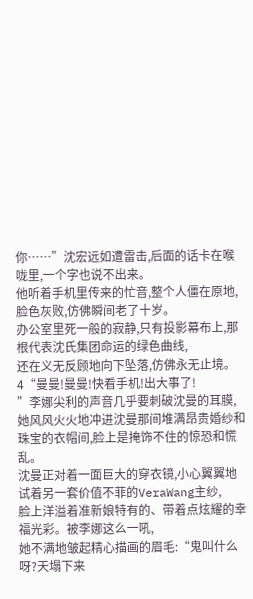你……”沈宏远如遭雷击,后面的话卡在喉咙里,一个字也说不出来。
他听着手机里传来的忙音,整个人僵在原地,脸色灰败,仿佛瞬间老了十岁。
办公室里死一般的寂静,只有投影幕布上,那根代表沈氏集团命运的绿色曲线,
还在义无反顾地向下坠落,仿佛永无止境。4“曼曼!曼曼!快看手机!出大事了!
”李娜尖利的声音几乎要刺破沈曼的耳膜,
她风风火火地冲进沈曼那间堆满昂贵婚纱和珠宝的衣帽间,脸上是掩饰不住的惊恐和慌乱。
沈曼正对着一面巨大的穿衣镜,小心翼翼地试着另一套价值不菲的VeraWang主纱,
脸上洋溢着准新娘特有的、带着点炫耀的幸福光彩。被李娜这么一吼,
她不满地皱起精心描画的眉毛:“鬼叫什么呀?天塌下来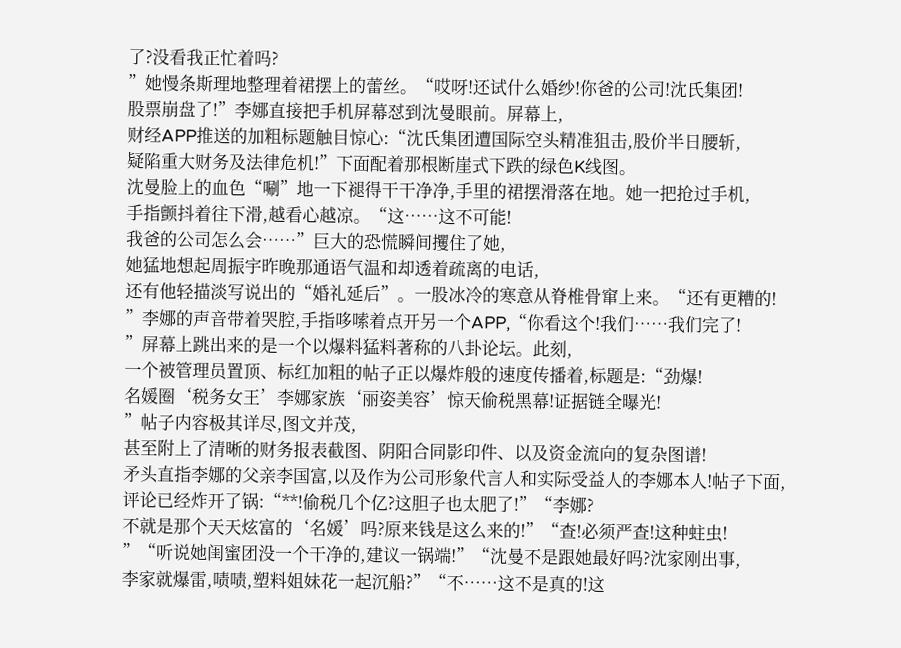了?没看我正忙着吗?
”她慢条斯理地整理着裙摆上的蕾丝。“哎呀!还试什么婚纱!你爸的公司!沈氏集团!
股票崩盘了!”李娜直接把手机屏幕怼到沈曼眼前。屏幕上,
财经APP推送的加粗标题触目惊心:“沈氏集团遭国际空头精准狙击,股价半日腰斩,
疑陷重大财务及法律危机!”下面配着那根断崖式下跌的绿色K线图。
沈曼脸上的血色“唰”地一下褪得干干净净,手里的裙摆滑落在地。她一把抢过手机,
手指颤抖着往下滑,越看心越凉。“这……这不可能!
我爸的公司怎么会……”巨大的恐慌瞬间攫住了她,
她猛地想起周振宇昨晚那通语气温和却透着疏离的电话,
还有他轻描淡写说出的“婚礼延后”。一股冰冷的寒意从脊椎骨窜上来。“还有更糟的!
”李娜的声音带着哭腔,手指哆嗦着点开另一个APP,“你看这个!我们……我们完了!
”屏幕上跳出来的是一个以爆料猛料著称的八卦论坛。此刻,
一个被管理员置顶、标红加粗的帖子正以爆炸般的速度传播着,标题是:“劲爆!
名媛圈‘税务女王’李娜家族‘丽姿美容’惊天偷税黑幕!证据链全曝光!
”帖子内容极其详尽,图文并茂,
甚至附上了清晰的财务报表截图、阴阳合同影印件、以及资金流向的复杂图谱!
矛头直指李娜的父亲李国富,以及作为公司形象代言人和实际受益人的李娜本人!帖子下面,
评论已经炸开了锅:“**!偷税几个亿?这胆子也太肥了!”“李娜?
不就是那个天天炫富的‘名媛’吗?原来钱是这么来的!”“查!必须严查!这种蛀虫!
”“听说她闺蜜团没一个干净的,建议一锅端!”“沈曼不是跟她最好吗?沈家刚出事,
李家就爆雷,啧啧,塑料姐妹花一起沉船?”“不……这不是真的!这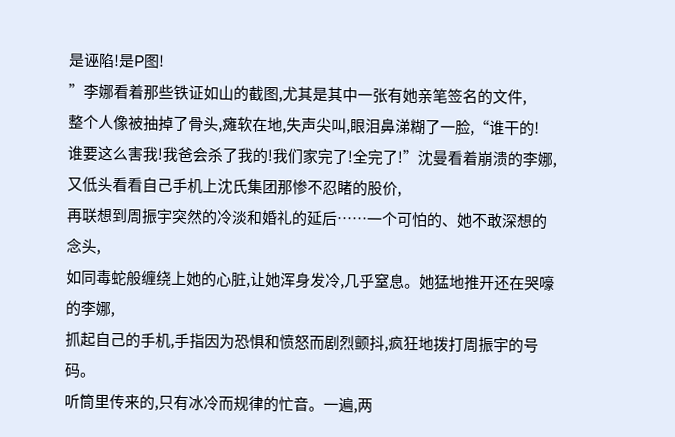是诬陷!是P图!
”李娜看着那些铁证如山的截图,尤其是其中一张有她亲笔签名的文件,
整个人像被抽掉了骨头,瘫软在地,失声尖叫,眼泪鼻涕糊了一脸,“谁干的!
谁要这么害我!我爸会杀了我的!我们家完了!全完了!”沈曼看着崩溃的李娜,
又低头看看自己手机上沈氏集团那惨不忍睹的股价,
再联想到周振宇突然的冷淡和婚礼的延后……一个可怕的、她不敢深想的念头,
如同毒蛇般缠绕上她的心脏,让她浑身发冷,几乎窒息。她猛地推开还在哭嚎的李娜,
抓起自己的手机,手指因为恐惧和愤怒而剧烈颤抖,疯狂地拨打周振宇的号码。
听筒里传来的,只有冰冷而规律的忙音。一遍,两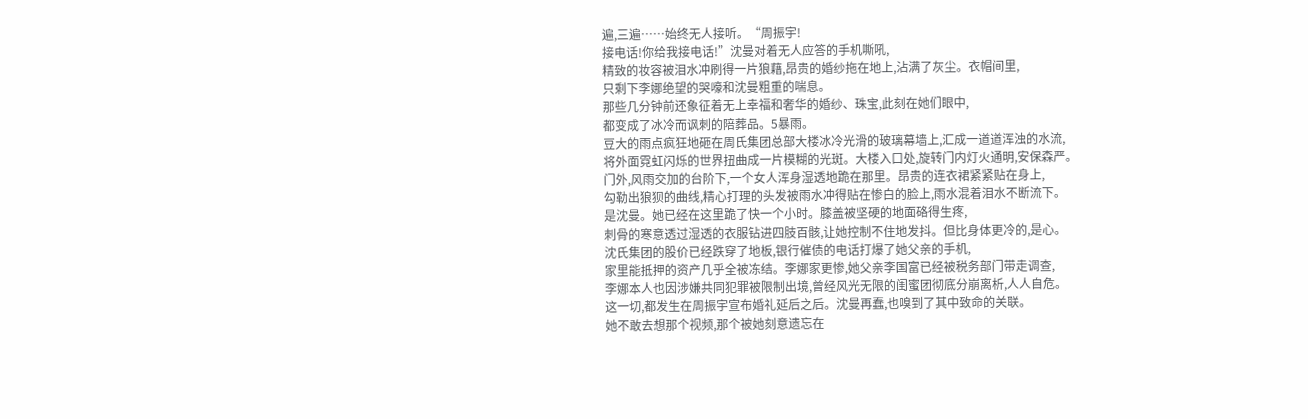遍,三遍……始终无人接听。“周振宇!
接电话!你给我接电话!”沈曼对着无人应答的手机嘶吼,
精致的妆容被泪水冲刷得一片狼藉,昂贵的婚纱拖在地上,沾满了灰尘。衣帽间里,
只剩下李娜绝望的哭嚎和沈曼粗重的喘息。
那些几分钟前还象征着无上幸福和奢华的婚纱、珠宝,此刻在她们眼中,
都变成了冰冷而讽刺的陪葬品。5暴雨。
豆大的雨点疯狂地砸在周氏集团总部大楼冰冷光滑的玻璃幕墙上,汇成一道道浑浊的水流,
将外面霓虹闪烁的世界扭曲成一片模糊的光斑。大楼入口处,旋转门内灯火通明,安保森严。
门外,风雨交加的台阶下,一个女人浑身湿透地跪在那里。昂贵的连衣裙紧紧贴在身上,
勾勒出狼狈的曲线,精心打理的头发被雨水冲得贴在惨白的脸上,雨水混着泪水不断流下。
是沈曼。她已经在这里跪了快一个小时。膝盖被坚硬的地面硌得生疼,
刺骨的寒意透过湿透的衣服钻进四肢百骸,让她控制不住地发抖。但比身体更冷的,是心。
沈氏集团的股价已经跌穿了地板,银行催债的电话打爆了她父亲的手机,
家里能抵押的资产几乎全被冻结。李娜家更惨,她父亲李国富已经被税务部门带走调查,
李娜本人也因涉嫌共同犯罪被限制出境,曾经风光无限的闺蜜团彻底分崩离析,人人自危。
这一切,都发生在周振宇宣布婚礼延后之后。沈曼再蠢,也嗅到了其中致命的关联。
她不敢去想那个视频,那个被她刻意遗忘在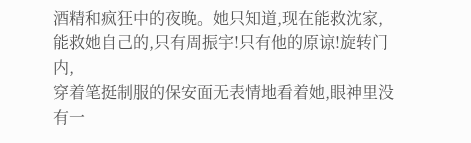酒精和疯狂中的夜晚。她只知道,现在能救沈家,
能救她自己的,只有周振宇!只有他的原谅!旋转门内,
穿着笔挺制服的保安面无表情地看着她,眼神里没有一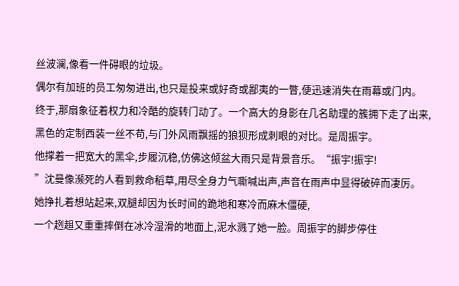丝波澜,像看一件碍眼的垃圾。
偶尔有加班的员工匆匆进出,也只是投来或好奇或鄙夷的一瞥,便迅速消失在雨幕或门内。
终于,那扇象征着权力和冷酷的旋转门动了。一个高大的身影在几名助理的簇拥下走了出来,
黑色的定制西装一丝不苟,与门外风雨飘摇的狼狈形成刺眼的对比。是周振宇。
他撑着一把宽大的黑伞,步履沉稳,仿佛这倾盆大雨只是背景音乐。“振宇!振宇!
”沈曼像濒死的人看到救命稻草,用尽全身力气嘶喊出声,声音在雨声中显得破碎而凄厉。
她挣扎着想站起来,双腿却因为长时间的跪地和寒冷而麻木僵硬,
一个趔趄又重重摔倒在冰冷湿滑的地面上,泥水溅了她一脸。周振宇的脚步停住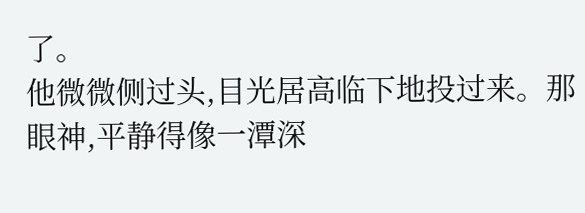了。
他微微侧过头,目光居高临下地投过来。那眼神,平静得像一潭深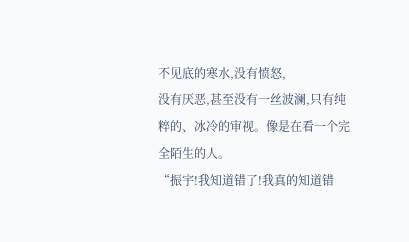不见底的寒水,没有愤怒,
没有厌恶,甚至没有一丝波澜,只有纯粹的、冰冷的审视。像是在看一个完全陌生的人。
“振宇!我知道错了!我真的知道错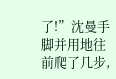了!”沈曼手脚并用地往前爬了几步,